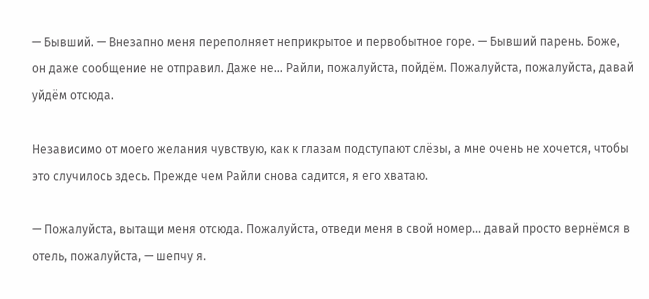— Бывший. — Внезапно меня переполняет неприкрытое и первобытное горе. — Бывший парень. Боже, он даже сообщение не отправил. Даже не… Райли, пожалуйста, пойдём. Пожалуйста, пожалуйста, давай уйдём отсюда.

Независимо от моего желания чувствую, как к глазам подступают слёзы, а мне очень не хочется, чтобы это случилось здесь. Прежде чем Райли снова садится, я его хватаю.

— Пожалуйста, вытащи меня отсюда. Пожалуйста, отведи меня в свой номер… давай просто вернёмся в отель, пожалуйста, — шепчу я.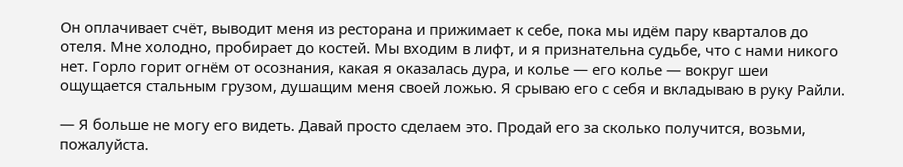Он оплачивает счёт, выводит меня из ресторана и прижимает к себе, пока мы идём пару кварталов до отеля. Мне холодно, пробирает до костей. Мы входим в лифт, и я признательна судьбе, что с нами никого нет. Горло горит огнём от осознания, какая я оказалась дура, и колье — его колье — вокруг шеи ощущается стальным грузом, душащим меня своей ложью. Я срываю его с себя и вкладываю в руку Райли.

— Я больше не могу его видеть. Давай просто сделаем это. Продай его за сколько получится, возьми, пожалуйста.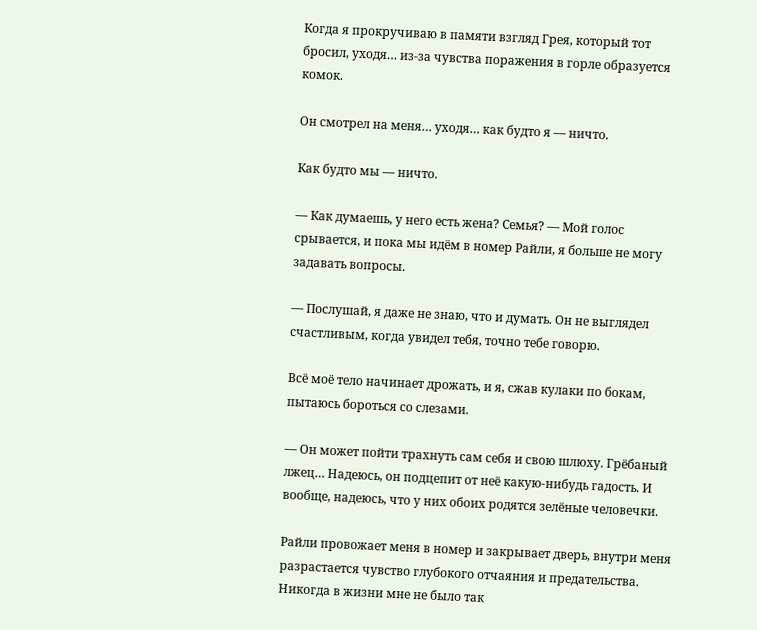Когда я прокручиваю в памяти взгляд Грея, который тот бросил, уходя… из-за чувства поражения в горле образуется комок.

Он смотрел на меня… уходя… как будто я — ничто.

Как будто мы — ничто.

— Как думаешь, у него есть жена? Семья? — Мой голос срывается, и пока мы идём в номер Райли, я больше не могу задавать вопросы.

— Послушай, я даже не знаю, что и думать. Он не выглядел счастливым, когда увидел тебя, точно тебе говорю.

Всё моё тело начинает дрожать, и я, сжав кулаки по бокам, пытаюсь бороться со слезами.

— Он может пойти трахнуть сам себя и свою шлюху. Грёбаный лжец… Надеюсь, он подцепит от неё какую-нибудь гадость. И вообще, надеюсь, что у них обоих родятся зелёные человечки.

Райли провожает меня в номер и закрывает дверь, внутри меня разрастается чувство глубокого отчаяния и предательства. Никогда в жизни мне не было так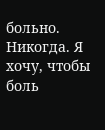больно. Никогда. Я хочу, чтобы боль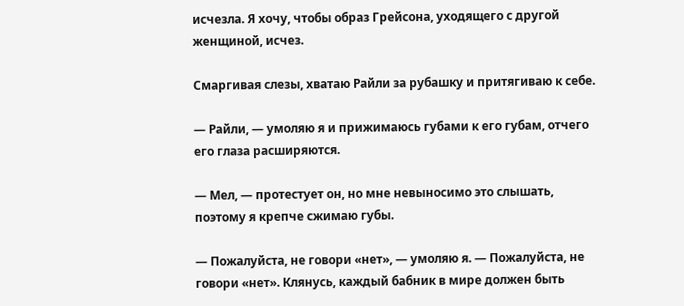исчезла. Я хочу, чтобы образ Грейсона, уходящего с другой женщиной, исчез.

Смаргивая слезы, хватаю Райли за рубашку и притягиваю к себе.

— Райли, — умоляю я и прижимаюсь губами к его губам, отчего его глаза расширяются.

— Мел, — протестует он, но мне невыносимо это слышать, поэтому я крепче сжимаю губы.

— Пожалуйста, не говори «нет», — умоляю я. — Пожалуйста, не говори «нет». Клянусь, каждый бабник в мире должен быть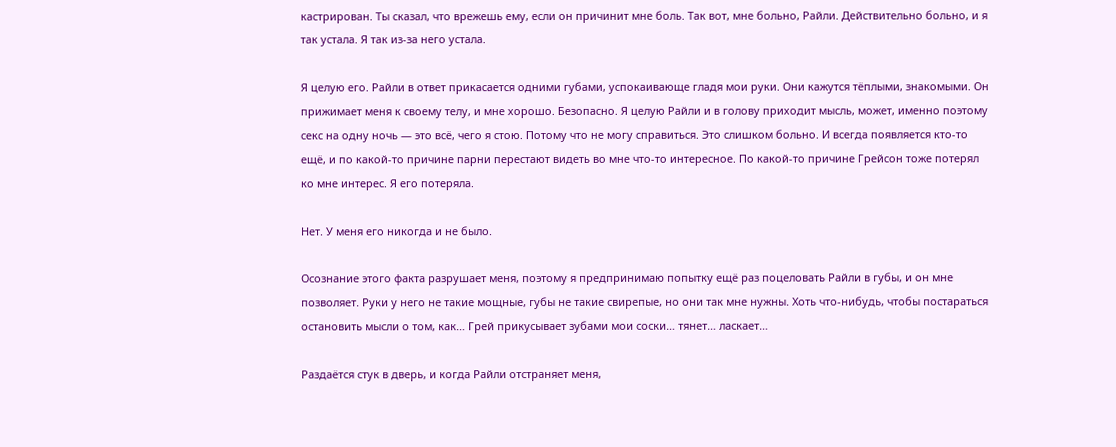кастрирован. Ты сказал, что врежешь ему, если он причинит мне боль. Так вот, мне больно, Райли. Действительно больно, и я так устала. Я так из-за него устала.

Я целую его. Райли в ответ прикасается одними губами, успокаивающе гладя мои руки. Они кажутся тёплыми, знакомыми. Он прижимает меня к своему телу, и мне хорошо. Безопасно. Я целую Райли и в голову приходит мысль, может, именно поэтому секс на одну ночь — это всё, чего я стою. Потому что не могу справиться. Это слишком больно. И всегда появляется кто-то ещё, и по какой-то причине парни перестают видеть во мне что-то интересное. По какой-то причине Грейсон тоже потерял ко мне интерес. Я его потеряла.

Нет. У меня его никогда и не было.

Осознание этого факта разрушает меня, поэтому я предпринимаю попытку ещё раз поцеловать Райли в губы, и он мне позволяет. Руки у него не такие мощные, губы не такие свирепые, но они так мне нужны. Хоть что-нибудь, чтобы постараться остановить мысли о том, как… Грей прикусывает зубами мои соски… тянет… ласкает…

Раздаётся стук в дверь, и когда Райли отстраняет меня,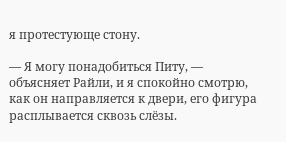я протестующе стону.

— Я могу понадобиться Питу, — объясняет Райли, и я спокойно смотрю, как он направляется к двери, его фигура расплывается сквозь слёзы.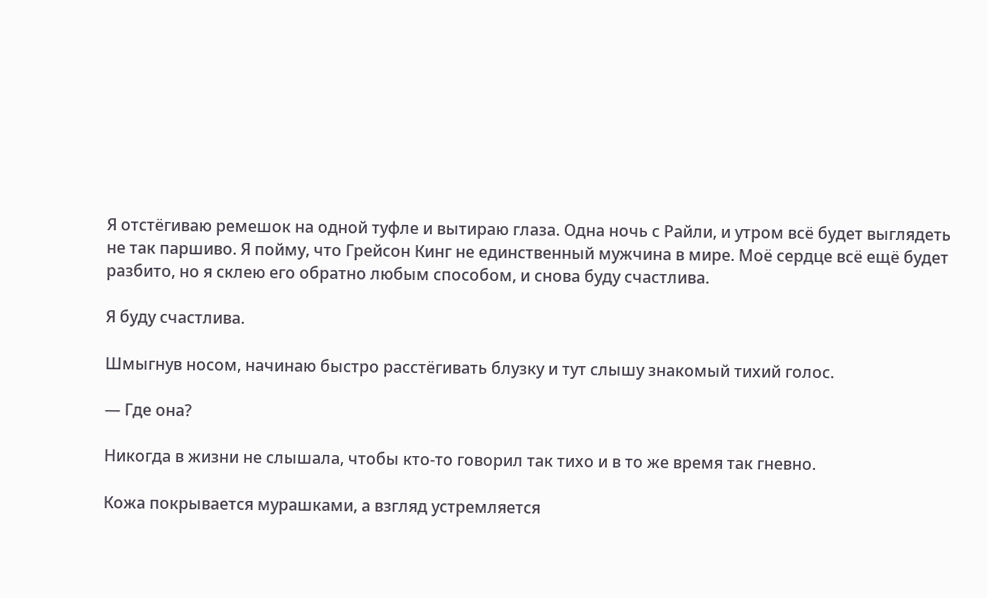Я отстёгиваю ремешок на одной туфле и вытираю глаза. Одна ночь с Райли, и утром всё будет выглядеть не так паршиво. Я пойму, что Грейсон Кинг не единственный мужчина в мире. Моё сердце всё ещё будет разбито, но я склею его обратно любым способом, и снова буду счастлива.

Я буду счастлива.

Шмыгнув носом, начинаю быстро расстёгивать блузку и тут слышу знакомый тихий голос.

— Где она?

Никогда в жизни не слышала, чтобы кто-то говорил так тихо и в то же время так гневно.

Кожа покрывается мурашками, а взгляд устремляется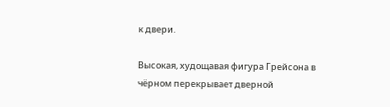к двери.

Высокая, худощавая фигура Грейсона в чёрном перекрывает дверной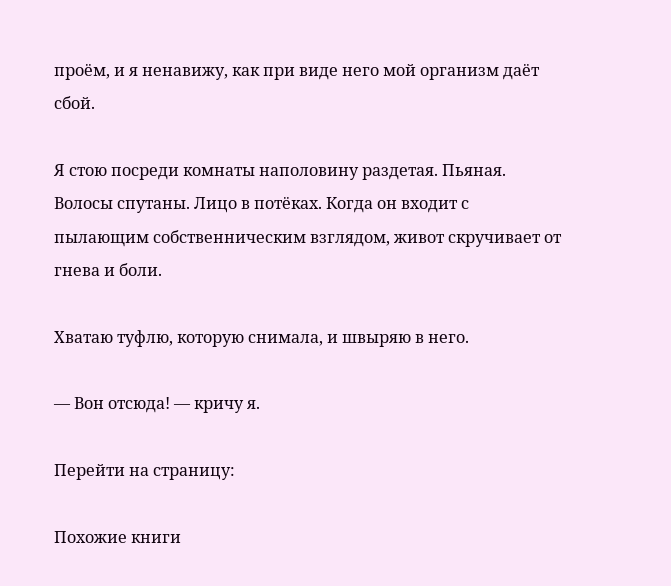проём, и я ненавижу, как при виде него мой организм даёт сбой.

Я стою посреди комнаты наполовину раздетая. Пьяная. Волосы спутаны. Лицо в потёках. Когда он входит с пылающим собственническим взглядом, живот скручивает от гнева и боли.

Хватаю туфлю, которую снимала, и швыряю в него.

— Вон отсюда! — кричу я.

Перейти на страницу:

Похожие книги